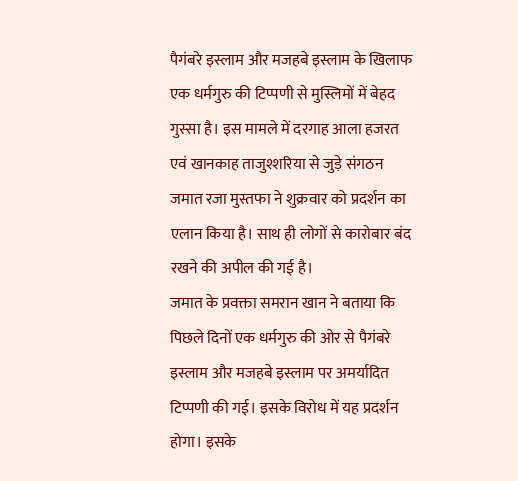पैगंबरे इस्लाम और मजहबे इस्लाम के खिलाफ एक धर्मगुरु की टिप्पणी से मुस्लिमों में बेहद गुस्सा है। इस मामले में दरगाह आला हजरत एवं खानकाह ताजुश्शरिया से जुड़े संगठन जमात रजा मुस्तफा ने शुक्रवार को प्रदर्शन का एलान किया है। साथ ही लोगों से कारोबार बंद रखने की अपील की गई है।
जमात के प्रवक्ता समरान खान ने बताया कि पिछले दिनों एक धर्मगुरु की ओर से पैगंबरे इस्लाम और मजहबे इस्लाम पर अमर्यादित टिप्पणी की गई। इसके विरोध में यह प्रदर्शन होगा। इसके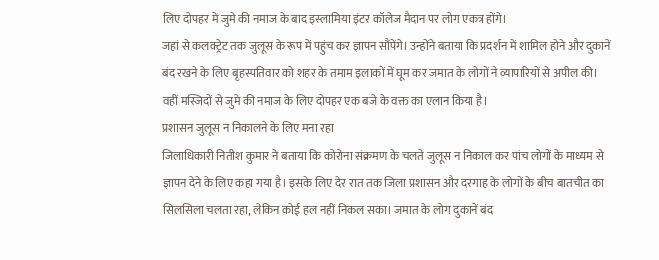लिए दोपहर में जुमे की नमाज के बाद इस्लामिया इंटर कॉलेज मैदान पर लोग एकत्र होंगे।
जहां से कलक्ट्रेट तक जुलूस के रूप में पहुंच कर ज्ञापन सौंपेंगे। उन्होंने बताया कि प्रदर्शन में शामिल होने और दुकानें बंद रखने के लिए बृहस्पतिवार को शहर के तमाम इलाकों में घूम कर जमात के लोगों ने व्यापारियों से अपील की। वहीं मस्जिदों से जुमे की नमाज के लिए दोपहर एक बजे के वक्त का एलान किया है।
प्रशासन जुलूस न निकालने के लिए मना रहा
जिलाधिकारी नितीश कुमार ने बताया कि कोरोना संक्रमण के चलते जुलूस न निकाल कर पांच लोगों के माध्यम से ज्ञापन देने के लिए कहा गया है। इसके लिए देर रात तक जिला प्रशासन और दरगाह के लोगों के बीच बातचीत का सिलसिला चलता रहा, लेकिन कोई हल नहीं निकल सका। जमात के लोग दुकानें बंद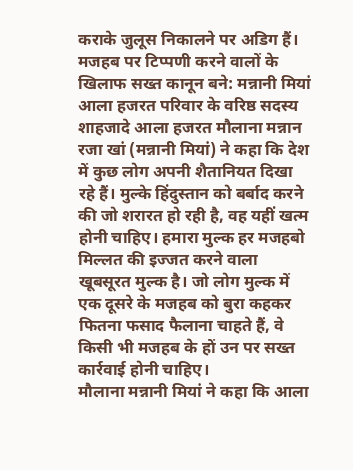कराके जुलूस निकालने पर अडिग हैं।
मजहब पर टिप्पणी करने वालों के खिलाफ सख्त कानून बने: मन्नानी मियां
आला हजरत परिवार के वरिष्ठ सदस्य शाहजादे आला हजरत मौलाना मन्नान रजा खां (मन्नानी मियां) ने कहा कि देश में कुछ लोग अपनी शैतानियत दिखा रहे हैं। मुल्के हिंदुस्तान को बर्बाद करने की जो शरारत हो रही है, वह यहीं खत्म होनी चाहिए। हमारा मुल्क हर मजहबो मिल्लत की इज्जत करने वाला खूबसूरत मुल्क है। जो लोग मुल्क में एक दूसरे के मजहब को बुरा कहकर फितना फसाद फैलाना चाहते हैं, वे किसी भी मजहब के हों उन पर सख्त कार्रवाई होनी चाहिए।
मौलाना मन्नानी मियां ने कहा कि आला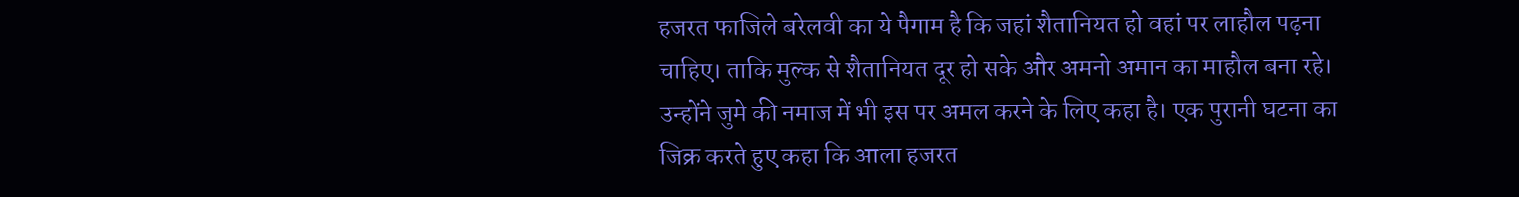हजरत फाजिले बरेलवी का ये पैगाम है कि जहां शैतानियत हो वहां पर लाहौल पढ़ना चाहिए। ताकि मुल्क से शैतानियत दूर हो सके और अमनो अमान का माहौल बना रहे। उन्होंने जुमे की नमाज में भी इस पर अमल करने के लिए कहा है। एक पुरानी घटना का जिक्र करते हुए कहा कि आला हजरत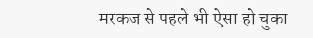मरकज से पहले भी ऐसा हो चुका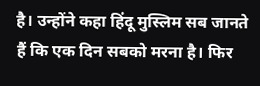है। उन्होंने कहा हिंदू मुस्लिम सब जानते हैं कि एक दिन सबको मरना है। फिर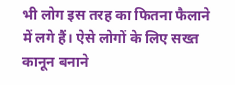भी लोग इस तरह का फितना फैलाने में लगे हैं। ऐसे लोगों के लिए सख्त कानून बनाने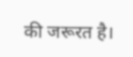की जरूरत है।